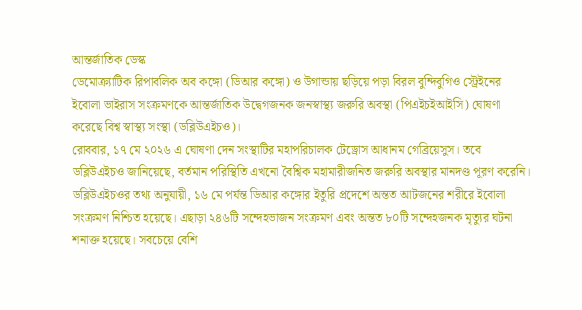আন্তর্জাতিক ডেস্ক
ডেমোক্র্যাটিক রিপাবলিক অব কঙ্গো (ডিআর কঙ্গো) ও উগান্ডায় ছড়িয়ে পড়া বিরল বুন্দিবুগিও স্ট্রেইনের ইবোলা ভাইরাস সংক্রমণকে আন্তর্জাতিক উদ্বেগজনক জনস্বাস্থ্য জরুরি অবস্থা (পিএইচইআইসি) ঘোষণা করেছে বিশ্ব স্বাস্থ্য সংস্থা (ডব্লিউএইচও)।
রোববার, ১৭ মে ২০২৬ এ ঘোষণা দেন সংস্থাটির মহাপরিচালক টেড্রোস আধানম গেব্রিয়েসুস। তবে ডব্লিউএইচও জানিয়েছে, বর্তমান পরিস্থিতি এখনো বৈশ্বিক মহামারীজনিত জরুরি অবস্থার মানদণ্ড পূরণ করেনি।
ডব্লিউএইচওর তথ্য অনুযায়ী, ১৬ মে পর্যন্ত ডিআর কঙ্গোর ইতুরি প্রদেশে অন্তত আটজনের শরীরে ইবোলা সংক্রমণ নিশ্চিত হয়েছে। এছাড়া ২৪৬টি সন্দেহভাজন সংক্রমণ এবং অন্তত ৮০টি সন্দেহজনক মৃত্যুর ঘটনা শনাক্ত হয়েছে। সবচেয়ে বেশি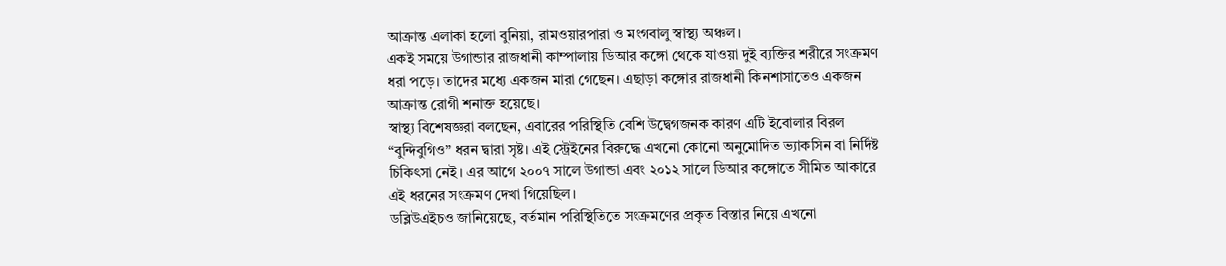আক্রান্ত এলাকা হলো বুনিয়া, রামওয়ারপারা ও মংগবালু স্বাস্থ্য অঞ্চল।
একই সময়ে উগান্ডার রাজধানী কাম্পালায় ডিআর কঙ্গো থেকে যাওয়া দুই ব্যক্তির শরীরে সংক্রমণ ধরা পড়ে। তাদের মধ্যে একজন মারা গেছেন। এছাড়া কঙ্গোর রাজধানী কিনশাসাতেও একজন আক্রান্ত রোগী শনাক্ত হয়েছে।
স্বাস্থ্য বিশেষজ্ঞরা বলছেন, এবারের পরিস্থিতি বেশি উদ্বেগজনক কারণ এটি ইবোলার বিরল “বুন্দিবুগিও” ধরন দ্বারা সৃষ্ট। এই স্ট্রেইনের বিরুদ্ধে এখনো কোনো অনুমোদিত ভ্যাকসিন বা নির্দিষ্ট চিকিৎসা নেই। এর আগে ২০০৭ সালে উগান্ডা এবং ২০১২ সালে ডিআর কঙ্গোতে সীমিত আকারে এই ধরনের সংক্রমণ দেখা গিয়েছিল।
ডব্লিউএইচও জানিয়েছে, বর্তমান পরিস্থিতিতে সংক্রমণের প্রকৃত বিস্তার নিয়ে এখনো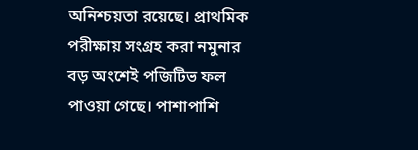অনিশ্চয়তা রয়েছে। প্রাথমিক পরীক্ষায় সংগ্রহ করা নমুনার বড় অংশেই পজিটিভ ফল পাওয়া গেছে। পাশাপাশি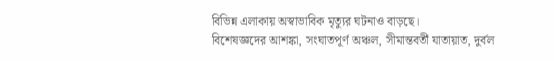বিভিন্ন এলাকায় অস্বাভাবিক মৃত্যুর ঘটনাও বাড়ছে।
বিশেষজ্ঞদের আশঙ্কা, সংঘাতপূর্ণ অঞ্চল, সীমান্তবর্তী যাতায়াত, দুর্বল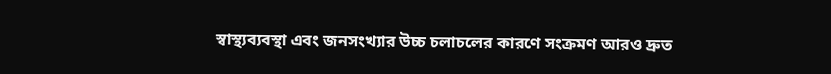স্বাস্থ্যব্যবস্থা এবং জনসংখ্যার উচ্চ চলাচলের কারণে সংক্রমণ আরও দ্রুত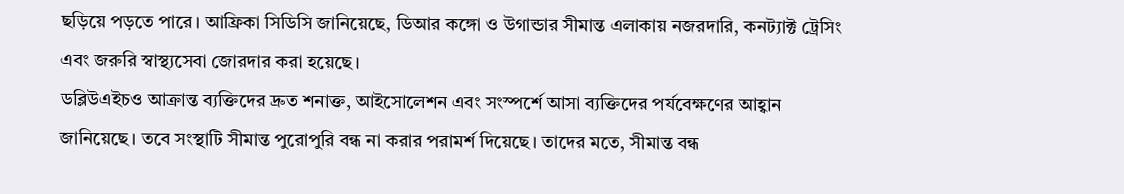ছড়িয়ে পড়তে পারে। আফ্রিকা সিডিসি জানিয়েছে, ডিআর কঙ্গো ও উগান্ডার সীমান্ত এলাকায় নজরদারি, কনট্যাক্ট ট্রেসিং এবং জরুরি স্বাস্থ্যসেবা জোরদার করা হয়েছে।
ডব্লিউএইচও আক্রান্ত ব্যক্তিদের দ্রুত শনাক্ত, আইসোলেশন এবং সংস্পর্শে আসা ব্যক্তিদের পর্যবেক্ষণের আহ্বান জানিয়েছে। তবে সংস্থাটি সীমান্ত পুরোপুরি বন্ধ না করার পরামর্শ দিয়েছে। তাদের মতে, সীমান্ত বন্ধ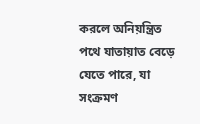করলে অনিয়ন্ত্রিত পথে যাতায়াত বেড়ে যেতে পারে, যা সংক্রমণ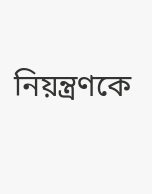নিয়ন্ত্রণকে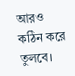আরও কঠিন করে তুলবে।